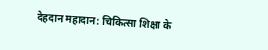देहदान महादान: चिकित्सा शिक्षा के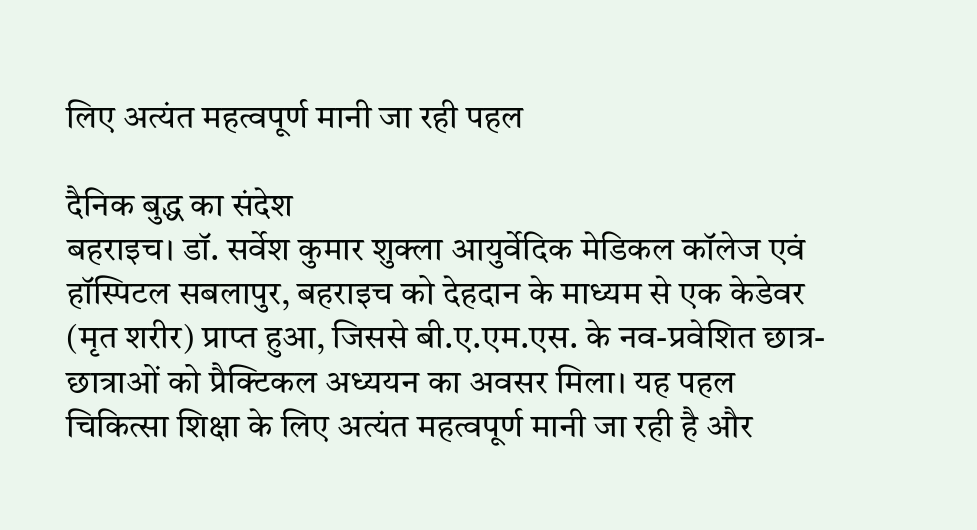लिए अत्यंत महत्वपूर्ण मानी जा रही पहल

दैनिक बुद्ध का संदेश
बहराइच। डॉ. सर्वेश कुमार शुक्ला आयुर्वेदिक मेडिकल कॉलेज एवं हॉस्पिटल सबलापुर, बहराइच को देहदान के माध्यम से एक केडेवर (मृत शरीर) प्राप्त हुआ, जिससे बी.ए.एम.एस. के नव-प्रवेशित छात्र-छात्राओं को प्रैक्टिकल अध्ययन का अवसर मिला। यह पहल चिकित्सा शिक्षा के लिए अत्यंत महत्वपूर्ण मानी जा रही है और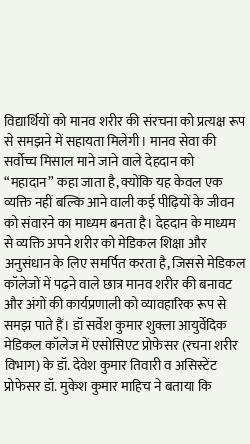विद्यार्थियों को मानव शरीर की संरचना को प्रत्यक्ष रूप से समझने में सहायता मिलेगी। मानव सेवा की सर्वोच्च मिसाल माने जाने वाले देहदान को “महादान” कहा जाता है, क्योंकि यह केवल एक व्यक्ति नहीं बल्कि आने वाली कई पीढ़ियों के जीवन को संवारने का माध्यम बनता है। देहदान के माध्यम से व्यक्ति अपने शरीर को मेडिकल शिक्षा और अनुसंधान के लिए समर्पित करता है, जिससे मेडिकल कॉलेजों में पढ़ने वाले छात्र मानव शरीर की बनावट और अंगों की कार्यप्रणाली को व्यावहारिक रूप से समझ पाते हैं। डॉ सर्वेश कुमार शुक्ला आयुर्वेदिक मेडिकल कॉलेज में एसोसिएट प्रोफेसर (रचना शरीर विभाग) के डॉ. देवेश कुमार तिवारी व असिस्टेंट प्रोफेसर डॉ. मुकेश कुमार माहिच ने बताया कि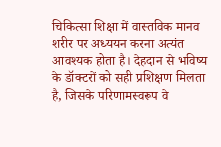चिकित्सा शिक्षा में वास्तविक मानव शरीर पर अध्ययन करना अत्यंत आवश्यक होता है। देहदान से भविष्य के डॉक्टरों को सही प्रशिक्षण मिलता है, जिसके परिणामस्वरूप वे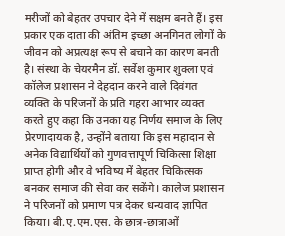मरीजों को बेहतर उपचार देने में सक्षम बनते हैं। इस प्रकार एक दाता की अंतिम इच्छा अनगिनत लोगों के जीवन को अप्रत्यक्ष रूप से बचाने का कारण बनती है। संस्था के चेयरमैन डॉ. सर्वेश कुमार शुक्ला एवं कॉलेज प्रशासन ने देहदान करने वाले दिवंगत व्यक्ति के परिजनों के प्रति गहरा आभार व्यक्त करते हुए कहा कि उनका यह निर्णय समाज के लिए प्रेरणादायक है, उन्होंने बताया कि इस महादान से अनेक विद्यार्थियों को गुणवत्तापूर्ण चिकित्सा शिक्षा प्राप्त होगी और वे भविष्य में बेहतर चिकित्सक बनकर समाज की सेवा कर सकेंगे। कालेज प्रशासन ने परिजनों को प्रमाण पत्र देकर धन्यवाद ज्ञापित किया। बी.ए.एम.एस. के छात्र-छात्राओं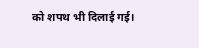को शपथ भी दिलाई गई।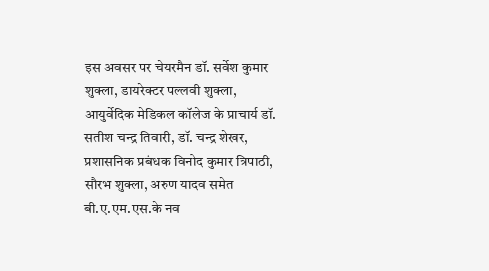इस अवसर पर चेयरमैन डॉ. सर्वेश कुमार शुक्ला, डायरेक्टर पल्लवी शुक्ला, आयुर्वेदिक मेडिकल कॉलेज के प्राचार्य डॉ. सतीश चन्द्र तिवारी, डॉ. चन्द्र शेखर, प्रशासनिक प्रबंधक विनोद कुमार त्रिपाठी, सौरभ शुक्ला, अरुण यादव समेत बी.ए.एम.एस.के नव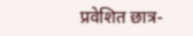प्रवेशित छात्र-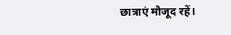छात्राएं मौजूद रहें।